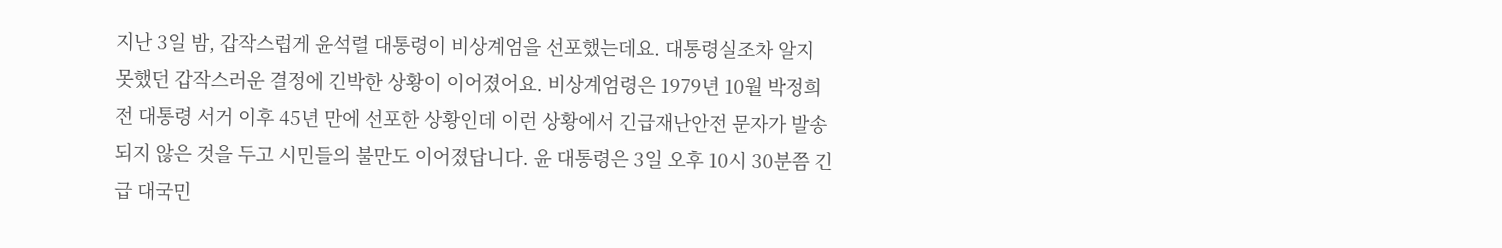지난 3일 밤, 갑작스럽게 윤석렬 대통령이 비상계엄을 선포했는데요. 대통령실조차 알지 못했던 갑작스러운 결정에 긴박한 상황이 이어졌어요. 비상계엄령은 1979년 10월 박정희 전 대통령 서거 이후 45년 만에 선포한 상황인데 이런 상황에서 긴급재난안전 문자가 발송되지 않은 것을 두고 시민들의 불만도 이어졌답니다. 윤 대통령은 3일 오후 10시 30분쯤 긴급 대국민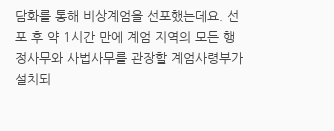담화를 통해 비상계엄을 선포했는데요. 선포 후 약 1시간 만에 계엄 지역의 모든 행정사무와 사법사무를 관장할 계엄사령부가 설치되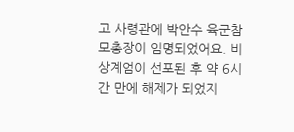고 사령관에 박안수 육군참모총장이 임명되었어요. 비상계엄이 선포된 후 약 6시간 만에 해제가 되었지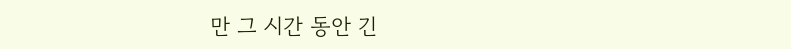만 그 시간 동안 긴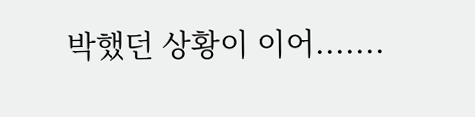박했던 상황이 이어.......